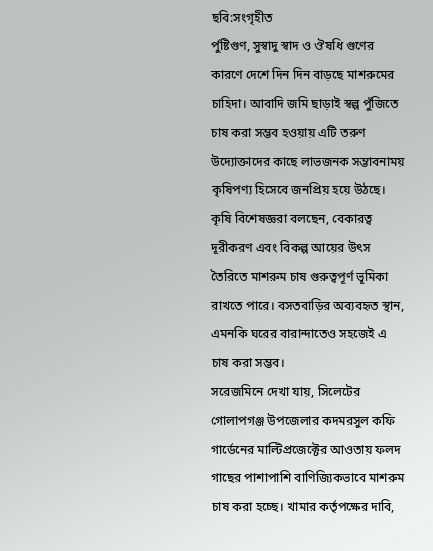ছবি:সংগৃহীত
র্পুষ্টিগুণ, সুস্বাদু স্বাদ ও ঔষধি গুণের কারণে দেশে দিন দিন বাড়ছে মাশরুমের চাহিদা। আবাদি জমি ছাড়াই স্বল্প পুঁজিতে চাষ করা সম্ভব হওয়ায় এটি তরুণ উদ্যোক্তাদের কাছে লাভজনক সম্ভাবনাময় কৃষিপণ্য হিসেবে জনপ্রিয় হয়ে উঠছে।
কৃষি বিশেষজ্ঞরা বলছেন, বেকারত্ব দূরীকরণ এবং বিকল্প আয়ের উৎস তৈরিতে মাশরুম চাষ গুরুত্বপূর্ণ ভূমিকা রাখতে পারে। বসতবাড়ির অব্যবহৃত স্থান, এমনকি ঘরের বারান্দাতেও সহজেই এ চাষ করা সম্ভব।
সরেজমিনে দেখা যায়, সিলেটের গোলাপগঞ্জ উপজেলার কদমরসুল কফি গার্ডেনের মাল্টিপ্রজেক্টের আওতায় ফলদ গাছের পাশাপাশি বাণিজ্যিকভাবে মাশরুম চাষ করা হচ্ছে। খামার কর্তৃপক্ষের দাবি,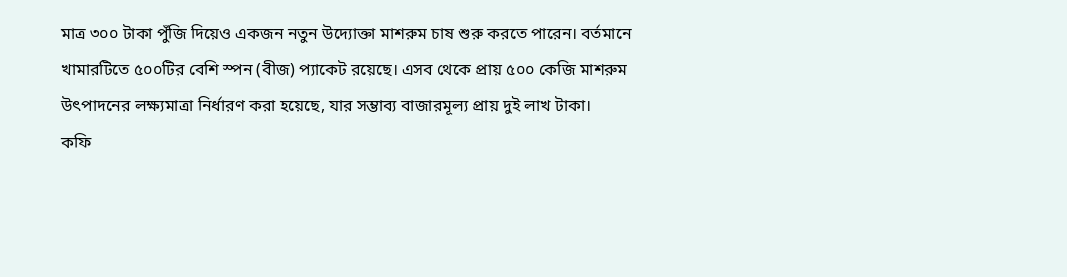মাত্র ৩০০ টাকা পুঁজি দিয়েও একজন নতুন উদ্যোক্তা মাশরুম চাষ শুরু করতে পারেন। বর্তমানে খামারটিতে ৫০০টির বেশি স্পন (বীজ) প্যাকেট রয়েছে। এসব থেকে প্রায় ৫০০ কেজি মাশরুম উৎপাদনের লক্ষ্যমাত্রা নির্ধারণ করা হয়েছে, যার সম্ভাব্য বাজারমূল্য প্রায় দুই লাখ টাকা।
কফি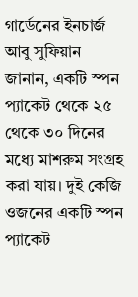গার্ডেনের ইনচার্জ আবু সুফিয়ান জানান, একটি স্পন প্যাকেট থেকে ২৫ থেকে ৩০ দিনের মধ্যে মাশরুম সংগ্রহ করা যায়। দুই কেজি ওজনের একটি স্পন প্যাকেট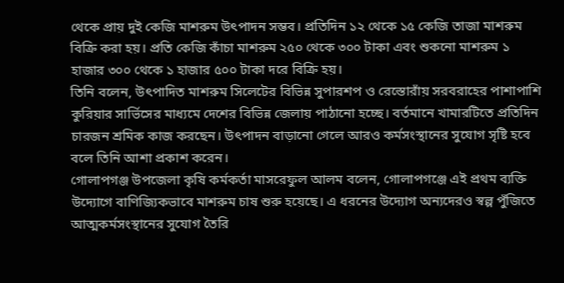থেকে প্রায় দুই কেজি মাশরুম উৎপাদন সম্ভব। প্রতিদিন ১২ থেকে ১৫ কেজি তাজা মাশরুম বিক্রি করা হয়। প্রতি কেজি কাঁচা মাশরুম ২৫০ থেকে ৩০০ টাকা এবং শুকনো মাশরুম ১ হাজার ৩০০ থেকে ১ হাজার ৫০০ টাকা দরে বিক্রি হয়।
তিনি বলেন, উৎপাদিত মাশরুম সিলেটের বিভিন্ন সুপারশপ ও রেস্তোরাঁয় সরবরাহের পাশাপাশি কুরিয়ার সার্ভিসের মাধ্যমে দেশের বিভিন্ন জেলায় পাঠানো হচ্ছে। বর্তমানে খামারটিতে প্রতিদিন চারজন শ্রমিক কাজ করছেন। উৎপাদন বাড়ানো গেলে আরও কর্মসংস্থানের সুযোগ সৃষ্টি হবে বলে তিনি আশা প্রকাশ করেন।
গোলাপগঞ্জ উপজেলা কৃষি কর্মকর্তা মাসরেফুল আলম বলেন, গোলাপগঞ্জে এই প্রথম ব্যক্তি উদ্যোগে বাণিজ্যিকভাবে মাশরুম চাষ শুরু হয়েছে। এ ধরনের উদ্যোগ অন্যদেরও স্বল্প পুঁজিতে আত্মকর্মসংস্থানের সুযোগ তৈরি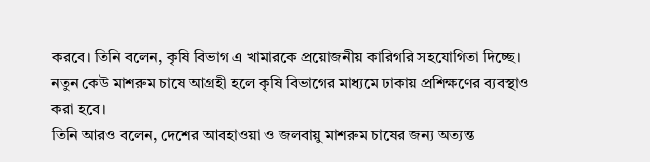করবে। তিনি বলেন, কৃষি বিভাগ এ খামারকে প্রয়োজনীয় কারিগরি সহযোগিতা দিচ্ছে। নতুন কেউ মাশরুম চাষে আগ্রহী হলে কৃষি বিভাগের মাধ্যমে ঢাকায় প্রশিক্ষণের ব্যবস্থাও করা হবে।
তিনি আরও বলেন, দেশের আবহাওয়া ও জলবায়ু মাশরুম চাষের জন্য অত্যন্ত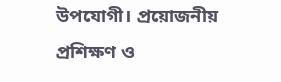উপযোগী। প্রয়োজনীয় প্রশিক্ষণ ও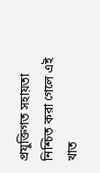প্রযুক্তিগত সহায়তা নিশ্চিত করা গেলে এই খাত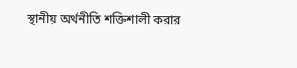স্থানীয় অর্থনীতি শক্তিশালী করার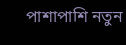পাশাপাশি নতুন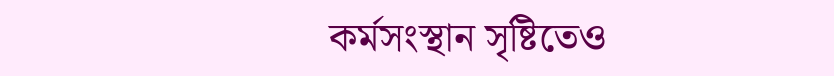কর্মসংস্থান সৃষ্টিতেও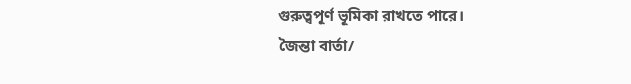গুরুত্বপূর্ণ ভূমিকা রাখতে পারে।
জৈন্তা বার্তা/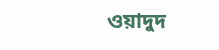ওয়াদুদ